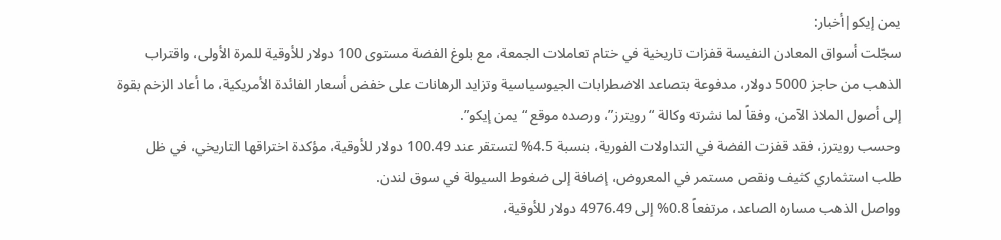يمن إيكو|أخبار:
سجّلت أسواق المعادن النفيسة قفزات تاريخية في ختام تعاملات الجمعة، مع بلوغ الفضة مستوى 100 دولار للأوقية للمرة الأولى، واقتراب الذهب من حاجز 5000 دولار، مدفوعة بتصاعد الاضطرابات الجيوسياسية وتزايد الرهانات على خفض أسعار الفائدة الأمريكية، ما أعاد الزخم بقوة إلى أصول الملاذ الآمن، وفقاً لما نشرته وكالة “رويترز”، ورصده موقع “يمن إيكو”.
وحسب رويترز، فقد قفزت الفضة في التداولات الفورية، بنسبة 4.5% لتستقر عند 100.49 دولار للأوقية، مؤكدة اختراقها التاريخي، في ظل طلب استثماري كثيف ونقص مستمر في المعروض، إضافة إلى ضغوط السيولة في سوق لندن.
وواصل الذهب مساره الصاعد، مرتفعاً 0.8% إلى 4976.49 دولار للأوقية،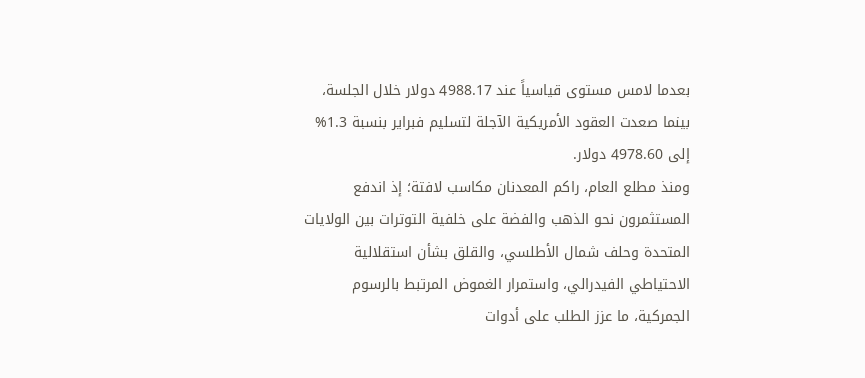بعدما لامس مستوى قياسياً عند 4988.17 دولار خلال الجلسة، بينما صعدت العقود الأمريكية الآجلة لتسليم فبراير بنسبة 1.3% إلى 4978.60 دولار.
ومنذ مطلع العام، راكم المعدنان مكاسب لافتة؛ إذ اندفع المستثمرون نحو الذهب والفضة على خلفية التوترات بين الولايات المتحدة وحلف شمال الأطلسي، والقلق بشأن استقلالية الاحتياطي الفيدرالي، واستمرار الغموض المرتبط بالرسوم الجمركية، ما عزز الطلب على أدوات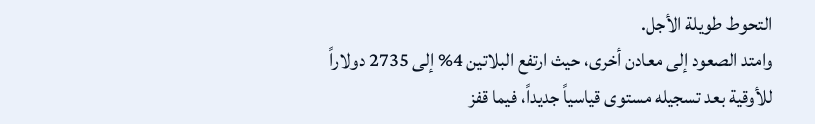التحوط طويلة الأجل.
وامتد الصعود إلى معادن أخرى، حيث ارتفع البلاتين 4% إلى 2735 دولاراً للأوقية بعد تسجيله مستوى قياسياً جديداً، فيما قفز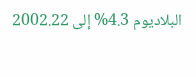البلاديوم 4.3% إلى 2002.22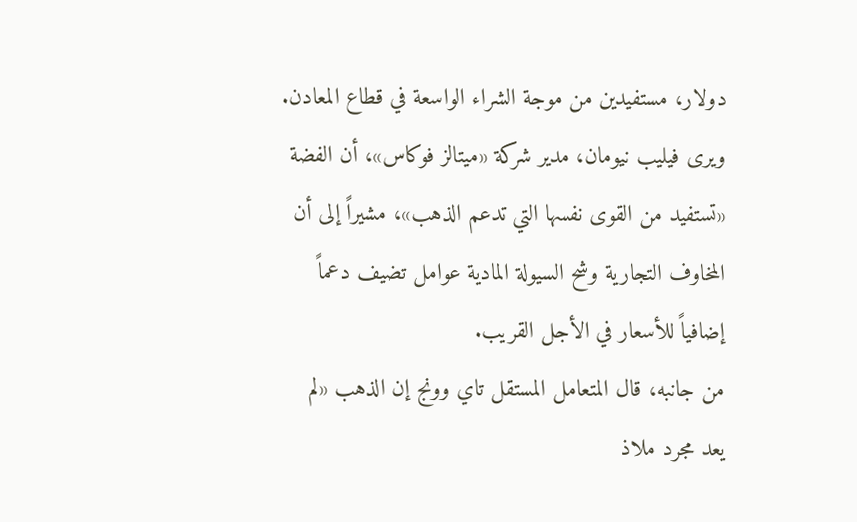دولار، مستفيدين من موجة الشراء الواسعة في قطاع المعادن.
ويرى فيليب نيومان، مدير شركة «ميتالز فوكاس»، أن الفضة «تستفيد من القوى نفسها التي تدعم الذهب»، مشيراً إلى أن المخاوف التجارية وشح السيولة المادية عوامل تضيف دعماً إضافياً للأسعار في الأجل القريب.
من جانبه، قال المتعامل المستقل تاي وونج إن الذهب «لم يعد مجرد ملاذ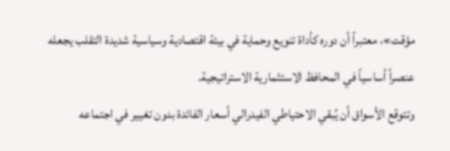مؤقت»، معتبراً أن دوره كأداة تنويع وحماية في بيئة اقتصادية وسياسية شديدة التقلب يجعله عنصراً أساسياً في المحافظ الاستثمارية الاستراتيجية.
وتتوقع الأسواق أن يُبقي الاحتياطي الفيدرالي أسعار الفائدة بدون تغيير في اجتماعه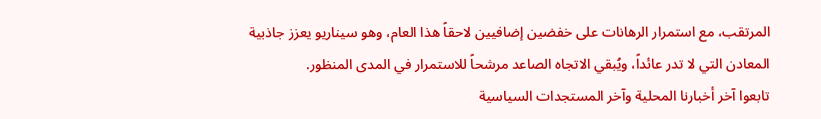المرتقب، مع استمرار الرهانات على خفضين إضافيين لاحقاً هذا العام، وهو سيناريو يعزز جاذبية المعادن التي لا تدر عائداً، ويُبقي الاتجاه الصاعد مرشحاً للاستمرار في المدى المنظور.
تابعوا آخر أخبارنا المحلية وآخر المستجدات السياسية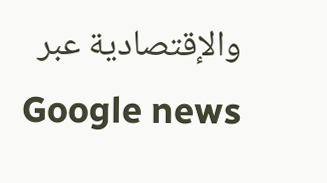والإقتصادية عبر Google news